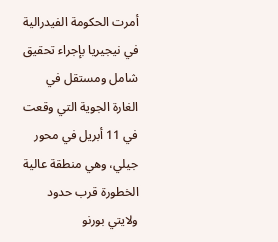أمرت الحكومة الفيدرالية في نيجيريا بإجراء تحقيق شامل ومستقل في الغارة الجوية التي وقعت في 11 أبريل في محور جيلي، وهي منطقة عالية الخطورة قرب حدود ولايتي بورنو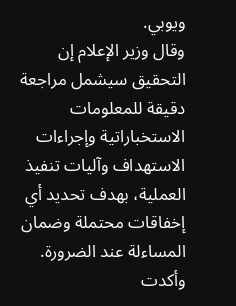ويوبي.
وقال وزير الإعلام إن التحقيق سيشمل مراجعة دقيقة للمعلومات الاستخباراتية وإجراءات الاستهداف وآليات تنفيذ العملية، بهدف تحديد أي إخفاقات محتملة وضمان المساءلة عند الضرورة.
وأكدت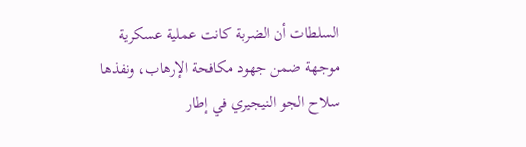السلطات أن الضربة كانت عملية عسكرية موجهة ضمن جهود مكافحة الإرهاب، ونفذها سلاح الجو النيجيري في إطار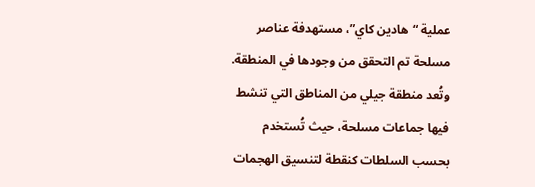عملية “هادين كاي”، مستهدفة عناصر مسلحة تم التحقق من وجودها في المنطقة.
وتُعد منطقة جيلي من المناطق التي تنشط فيها جماعات مسلحة، حيث تُستخدم بحسب السلطات كنقطة لتنسيق الهجمات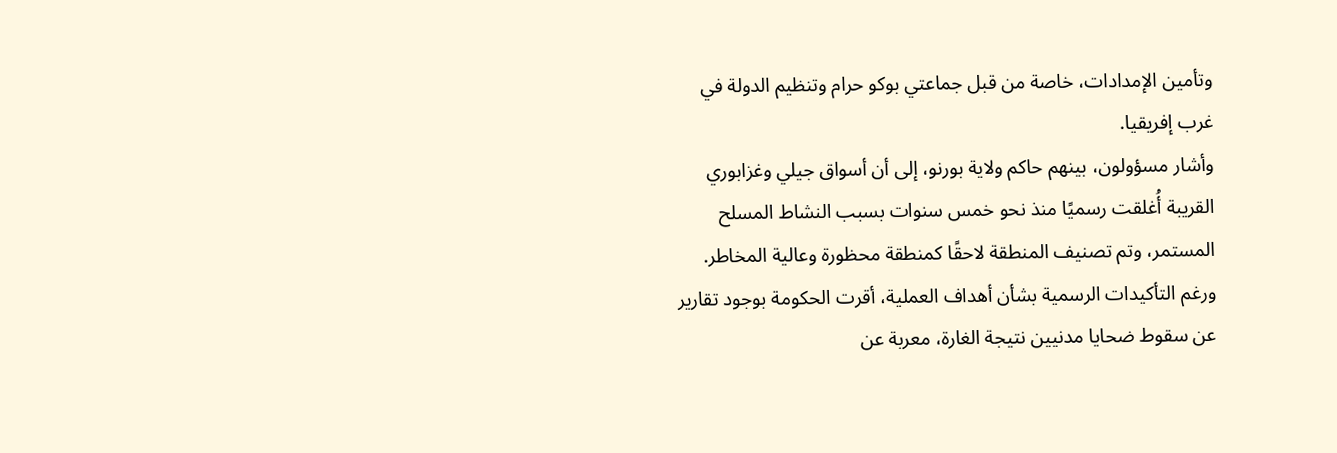وتأمين الإمدادات، خاصة من قبل جماعتي بوكو حرام وتنظيم الدولة في غرب إفريقيا.
وأشار مسؤولون، بينهم حاكم ولاية بورنو، إلى أن أسواق جيلي وغزابوري القريبة أُغلقت رسميًا منذ نحو خمس سنوات بسبب النشاط المسلح المستمر، وتم تصنيف المنطقة لاحقًا كمنطقة محظورة وعالية المخاطر.
ورغم التأكيدات الرسمية بشأن أهداف العملية، أقرت الحكومة بوجود تقارير عن سقوط ضحايا مدنيين نتيجة الغارة، معربة عن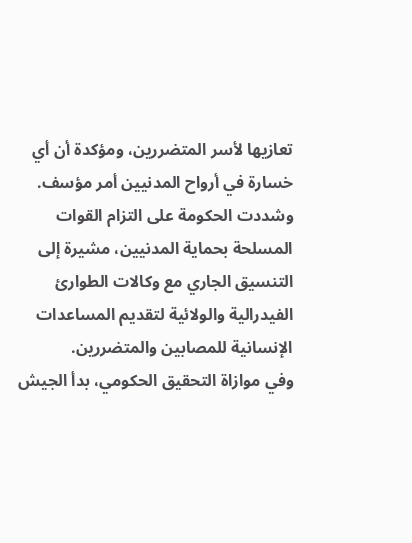تعازيها لأسر المتضررين، ومؤكدة أن أي خسارة في أرواح المدنيين أمر مؤسف.
وشددت الحكومة على التزام القوات المسلحة بحماية المدنيين، مشيرة إلى التنسيق الجاري مع وكالات الطوارئ الفيدرالية والولائية لتقديم المساعدات الإنسانية للمصابين والمتضررين.
وفي موازاة التحقيق الحكومي، بدأ الجيش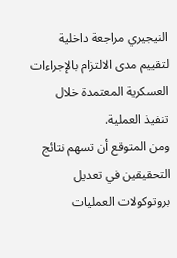النيجيري مراجعة داخلية لتقييم مدى الالتزام بالإجراءات العسكرية المعتمدة خلال تنفيذ العملية.
ومن المتوقع أن تسهم نتائج التحقيقين في تعديل بروتوكولات العمليات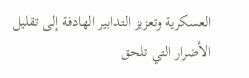العسكرية وتعزيز التدابير الهادفة إلى تقليل الأضرار التي تلحق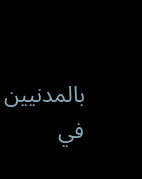بالمدنيين في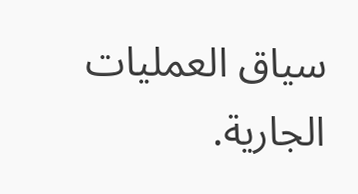سياق العمليات الجارية.